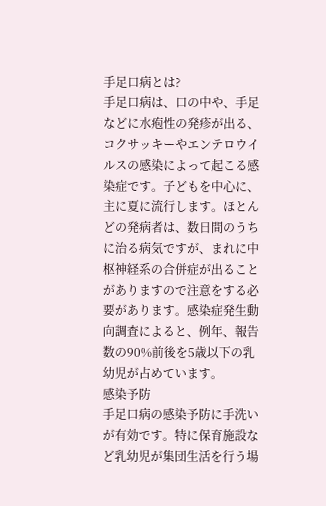手足口病とは?
手足口病は、口の中や、手足などに水疱性の発疹が出る、コクサッキーやエンテロウイルスの感染によって起こる感染症です。子どもを中心に、主に夏に流行します。ほとんどの発病者は、数日間のうちに治る病気ですが、まれに中枢神経系の合併症が出ることがありますので注意をする必要があります。感染症発生動向調査によると、例年、報告数の90%前後を5歳以下の乳幼児が占めています。
感染予防
手足口病の感染予防に手洗いが有効です。特に保育施設など乳幼児が集団生活を行う場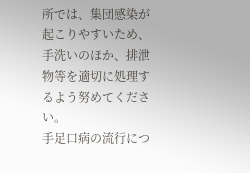所では、集団感染が起こりやすいため、手洗いのほか、排泄物等を適切に処理するよう努めてください。
手足口病の流行につ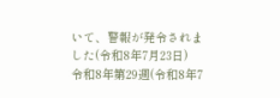いて、警報が発令されました(令和8年7月23日)
令和8年第29週(令和8年7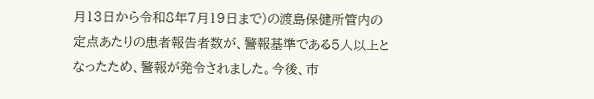月13日から令和8年7月19日まで)の渡島保健所管内の定点あたりの患者報告者数が、警報基準である5人以上となったため、警報が発令されました。今後、市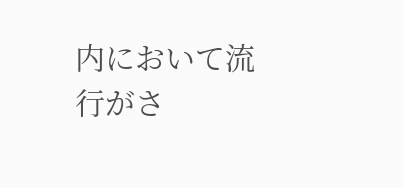内において流行がさ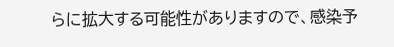らに拡大する可能性がありますので、感染予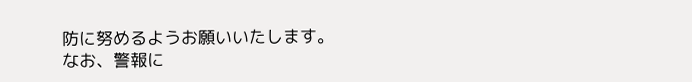防に努めるようお願いいたします。
なお、警報に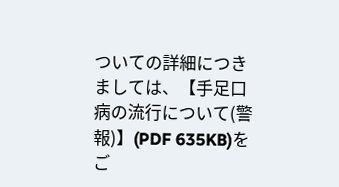ついての詳細につきましては、【手足口病の流行について(警報)】(PDF 635KB)をご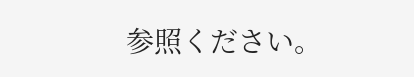参照ください。